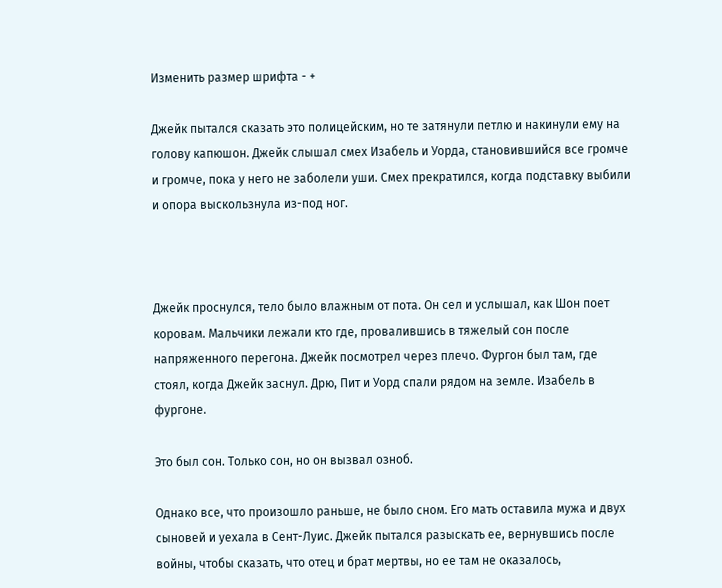Изменить размер шрифта - +

Джейк пытался сказать это полицейским, но те затянули петлю и накинули ему на голову капюшон. Джейк слышал смех Изабель и Уорда, становившийся все громче и громче, пока у него не заболели уши. Смех прекратился, когда подставку выбили и опора выскользнула из-под ног.



Джейк проснулся, тело было влажным от пота. Он сел и услышал, как Шон поет коровам. Мальчики лежали кто где, провалившись в тяжелый сон после напряженного перегона. Джейк посмотрел через плечо. Фургон был там, где стоял, когда Джейк заснул. Дрю, Пит и Уорд спали рядом на земле. Изабель в фургоне.

Это был сон. Только сон, но он вызвал озноб.

Однако все, что произошло раньше, не было сном. Его мать оставила мужа и двух сыновей и уехала в Сент-Луис. Джейк пытался разыскать ее, вернувшись после войны, чтобы сказать, что отец и брат мертвы, но ее там не оказалось,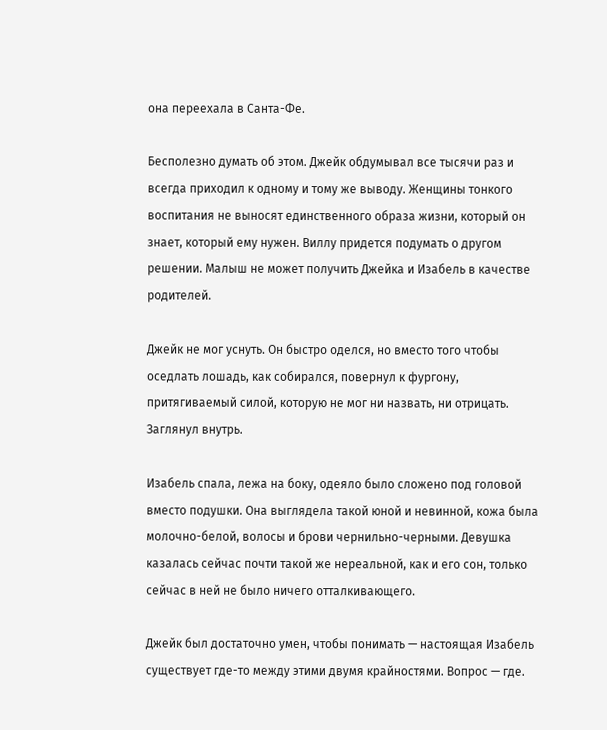она переехала в Санта-Фе.

Бесполезно думать об этом. Джейк обдумывал все тысячи раз и всегда приходил к одному и тому же выводу. Женщины тонкого воспитания не выносят единственного образа жизни, который он знает, который ему нужен. Виллу придется подумать о другом решении. Малыш не может получить Джейка и Изабель в качестве родителей.

Джейк не мог уснуть. Он быстро оделся, но вместо того чтобы оседлать лошадь, как собирался, повернул к фургону, притягиваемый силой, которую не мог ни назвать, ни отрицать. Заглянул внутрь.

Изабель спала, лежа на боку, одеяло было сложено под головой вместо подушки. Она выглядела такой юной и невинной, кожа была молочно-белой, волосы и брови чернильно-черными. Девушка казалась сейчас почти такой же нереальной, как и его сон, только сейчас в ней не было ничего отталкивающего.

Джейк был достаточно умен, чтобы понимать — настоящая Изабель существует где-то между этими двумя крайностями. Вопрос — где.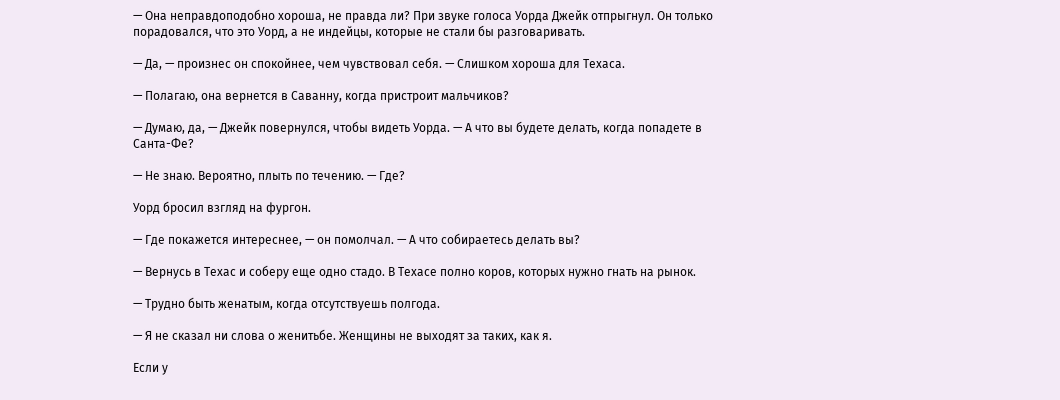— Она неправдоподобно хороша, не правда ли? При звуке голоса Уорда Джейк отпрыгнул. Он только порадовался, что это Уорд, а не индейцы, которые не стали бы разговаривать.

— Да, — произнес он спокойнее, чем чувствовал себя. — Слишком хороша для Техаса.

— Полагаю, она вернется в Саванну, когда пристроит мальчиков?

— Думаю, да, — Джейк повернулся, чтобы видеть Уорда. — А что вы будете делать, когда попадете в Санта-Фе?

— Не знаю. Вероятно, плыть по течению. — Где?

Уорд бросил взгляд на фургон.

— Где покажется интереснее, — он помолчал. — А что собираетесь делать вы?

— Вернусь в Техас и соберу еще одно стадо. В Техасе полно коров, которых нужно гнать на рынок.

— Трудно быть женатым, когда отсутствуешь полгода.

— Я не сказал ни слова о женитьбе. Женщины не выходят за таких, как я.

Если у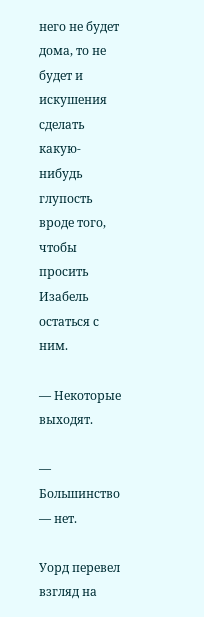него не будет дома, то не будет и искушения сделать какую-нибудь глупость вроде того, чтобы просить Изабель остаться с ним.

— Некоторые выходят.

— Большинство — нет.

Уорд перевел взгляд на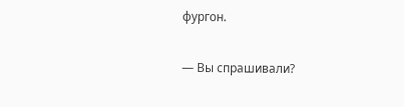фургон.

— Вы спрашивали?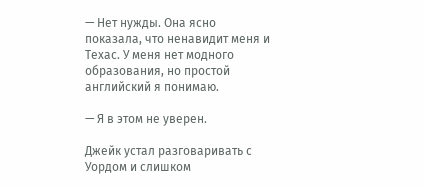— Нет нужды. Она ясно показала, что ненавидит меня и Техас. У меня нет модного образования, но простой английский я понимаю.

— Я в этом не уверен.

Джейк устал разговаривать с Уордом и слишком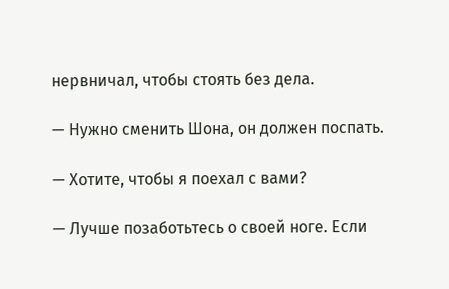нервничал, чтобы стоять без дела.

— Нужно сменить Шона, он должен поспать.

— Хотите, чтобы я поехал с вами?

— Лучше позаботьтесь о своей ноге. Если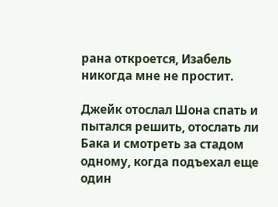рана откроется, Изабель никогда мне не простит.

Джейк отослал Шона спать и пытался решить, отослать ли Бака и смотреть за стадом одному, когда подъехал еще один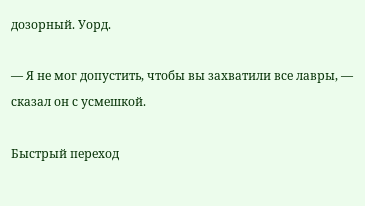дозорный. Уорд.

— Я не мог допустить, чтобы вы захватили все лавры, — сказал он с усмешкой.

Быстрый переход